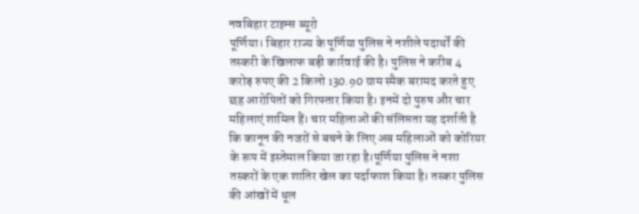नवबिहार टाइम्स ब्यूरो
पूर्णिया। बिहार राज्य के पूर्णिया पुलिस ने नशीले पदार्थों की तस्करी के खिलाफ बड़ी कार्रवाई की है। पुलिस ने करीब 4 करोड़ रुपए की 2 किलो 130.90 ग्राम स्मैक बरामद करते हुए छह आरोपितों को गिरफ्तार किया है। इनमें दो पुरुष और चार महिलाएं शामिल हैं। चार महिलाओं की संलिप्तता यह दर्शाती है कि कानून की नजरों से बचने के लिए अब महिलाओं को कोरियर के रूप में इस्तेमाल किया जा रहा है।पूर्णिया पुलिस ने नशा तस्करों के एक शातिर खेल का पर्दाफाश किया है। तस्कर पुलिस की आंखों में धूल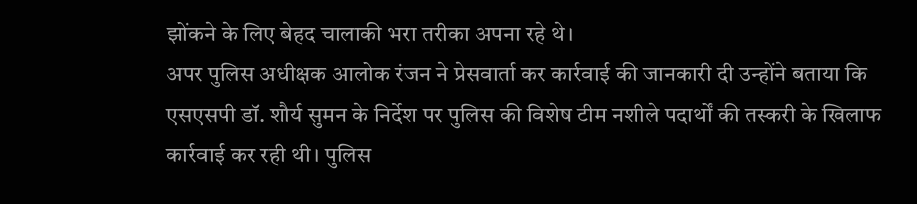झोंकने के लिए बेहद चालाकी भरा तरीका अपना रहे थे।
अपर पुलिस अधीक्षक आलोक रंजन ने प्रेसवार्ता कर कार्रवाई की जानकारी दी उन्होंने बताया कि एसएसपी डॉ. शौर्य सुमन के निर्देश पर पुलिस की विशेष टीम नशीले पदार्थों की तस्करी के खिलाफ कार्रवाई कर रही थी। पुलिस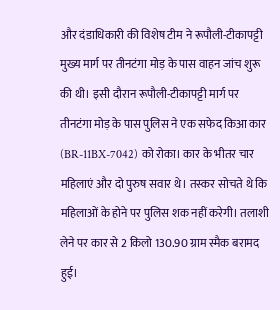और दंडाधिकारी की विशेष टीम ने रूपौली-टीकापट्टी मुख्य मार्ग पर तीनटंगा मोड़ के पास वाहन जांच शुरू की थी। इसी दौरान रूपौली-टीकापट्टी मार्ग पर तीनटंगा मोड़ के पास पुलिस ने एक सफेद किआ कार (BR-11BX-7042) को रोका। कार के भीतर चार महिलाएं और दो पुरुष सवार थे। तस्कर सोचते थे कि महिलाओं के होने पर पुलिस शक नहीं करेगी। तलाशी लेने पर कार से 2 किलो 130.90 ग्राम स्मैक बरामद हुई।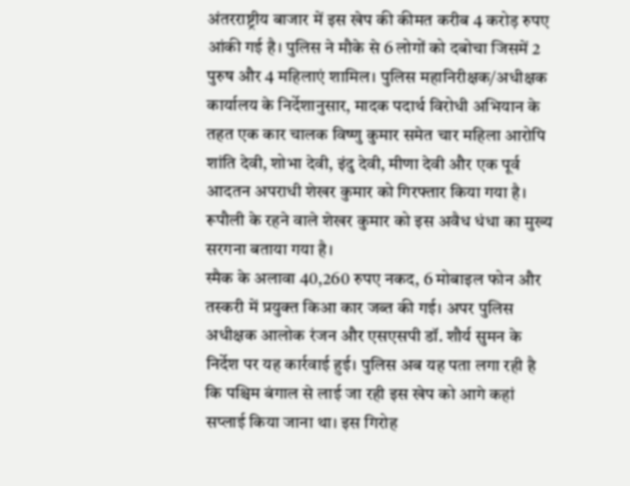अंतरराष्ट्रीय बाजार में इस खेप की कीमत करीब 4 करोड़ रुपए आंकी गई है। पुलिस ने मौके से 6 लोगों को दबोचा जिसमें 2 पुरुष और 4 महिलाएं शामिल। पुलिस महानिरीक्षक/अधीक्षक कार्यालय के निर्देशानुसार, मादक पदार्थ विरोधी अभियान के तहत एक कार चालक विष्णु कुमार समेत चार महिला आरोपि शांति देवी, शोभा देवी, इंदु देवी, मीणा देवी और एक पूर्व आदतन अपराधी शेखर कुमार को गिरफ्तार किया गया है। रूपौली के रहने वाले शेखर कुमार को इस अवैध धंधा का मुख्य सरगना बताया गया है।
स्मैक के अलावा 40,260 रुपए नकद, 6 मोबाइल फोन और तस्करी में प्रयुक्त किआ कार जब्त की गई। अपर पुलिस अधीक्षक आलोक रंजन और एसएसपी डॉ. शौर्य सुमन के निर्देश पर यह कार्रवाई हुई। पुलिस अब यह पता लगा रही है कि पश्चिम बंगाल से लाई जा रही इस खेप को आगे कहां सप्लाई किया जाना था। इस गिरोह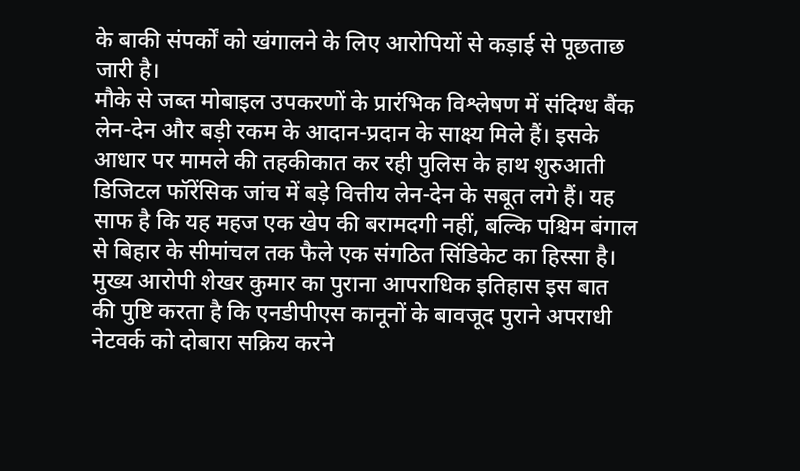के बाकी संपर्कों को खंगालने के लिए आरोपियों से कड़ाई से पूछताछ जारी है।
मौके से जब्त मोबाइल उपकरणों के प्रारंभिक विश्लेषण में संदिग्ध बैंक लेन-देन और बड़ी रकम के आदान-प्रदान के साक्ष्य मिले हैं। इसके आधार पर मामले की तहकीकात कर रही पुलिस के हाथ शुरुआती डिजिटल फॉरेंसिक जांच में बड़े वित्तीय लेन-देन के सबूत लगे हैं। यह साफ है कि यह महज एक खेप की बरामदगी नहीं, बल्कि पश्चिम बंगाल से बिहार के सीमांचल तक फैले एक संगठित सिंडिकेट का हिस्सा है। मुख्य आरोपी शेखर कुमार का पुराना आपराधिक इतिहास इस बात की पुष्टि करता है कि एनडीपीएस कानूनों के बावजूद पुराने अपराधी नेटवर्क को दोबारा सक्रिय करने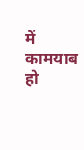में कामयाब हो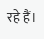रहे हैं।